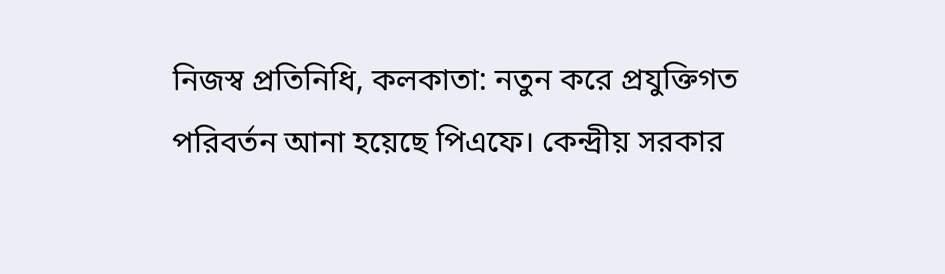নিজস্ব প্রতিনিধি, কলকাতা: নতুন করে প্রযুক্তিগত পরিবর্তন আনা হয়েছে পিএফে। কেন্দ্রীয় সরকার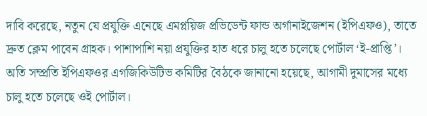দাবি করেছে, নতুন যে প্রযুক্তি এনেছে এমপ্লয়িজ প্রভিডেন্ট ফান্ড অর্গানাইজেশন (ইপিএফও), তাতে দ্রুত ক্লেম পাবেন গ্রাহক। পাশাপাশি নয়া প্রযুক্তির হাত ধরে চালু হতে চলেছে পোর্টাল ‘ই-প্রাপ্তি’। অতি সম্প্রতি ইপিএফওর এগজিকিউটিভ কমিটির বৈঠকে জানানো হয়েছে, আগামী দুমাসের মধ্যে চালু হতে চলেছে ওই পোর্টাল।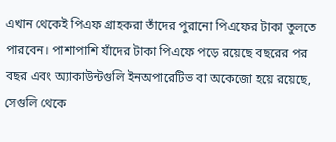এখান থেকেই পিএফ গ্রাহকরা তাঁদের পুরানো পিএফের টাকা তুলতে পারবেন। পাশাপাশি যাঁদের টাকা পিএফে পড়ে রয়েছে বছরের পর বছর এবং অ্যাকাউন্টগুলি ইনঅপারেটিভ বা অকেজো হয়ে রয়েছে, সেগুলি থেকে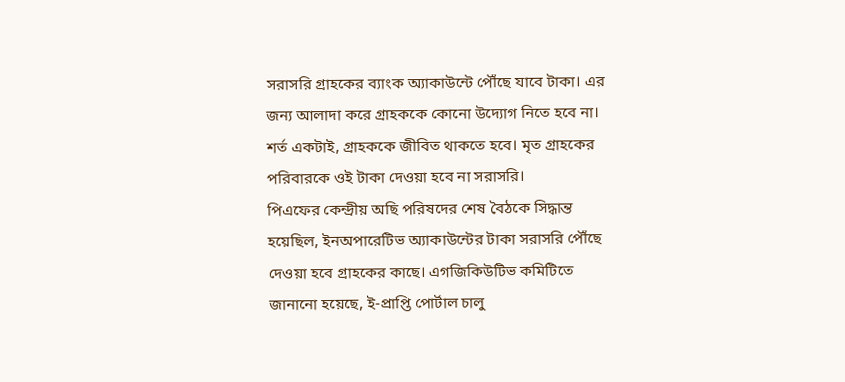সরাসরি গ্রাহকের ব্যাংক অ্যাকাউন্টে পৌঁছে যাবে টাকা। এর জন্য আলাদা করে গ্রাহককে কোনো উদ্যোগ নিতে হবে না। শর্ত একটাই, গ্রাহককে জীবিত থাকতে হবে। মৃত গ্রাহকের পরিবারকে ওই টাকা দেওয়া হবে না সরাসরি।
পিএফের কেন্দ্রীয় অছি পরিষদের শেষ বৈঠকে সিদ্ধান্ত হয়েছিল, ইনঅপারেটিভ অ্যাকাউন্টের টাকা সরাসরি পৌঁছে দেওয়া হবে গ্রাহকের কাছে। এগজিকিউটিভ কমিটিতে জানানো হয়েছে, ই-প্রাপ্তি পোর্টাল চালু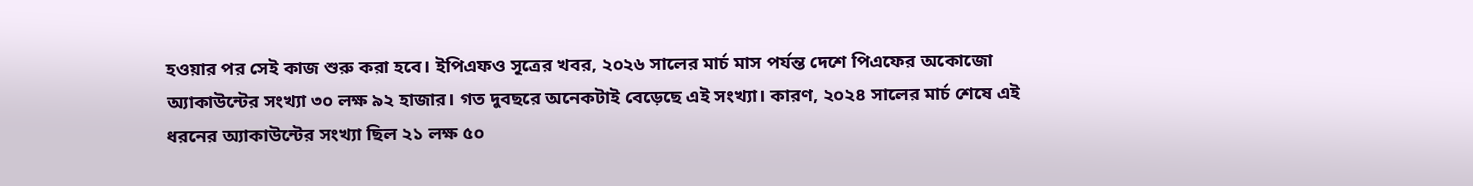হওয়ার পর সেই কাজ শুরু করা হবে। ইপিএফও সূত্রের খবর, ২০২৬ সালের মার্চ মাস পর্যন্ত দেশে পিএফের অকোজো অ্যাকাউন্টের সংখ্যা ৩০ লক্ষ ৯২ হাজার। গত দুবছরে অনেকটাই বেড়েছে এই সংখ্যা। কারণ, ২০২৪ সালের মার্চ শেষে এই ধরনের অ্যাকাউন্টের সংখ্যা ছিল ২১ লক্ষ ৫০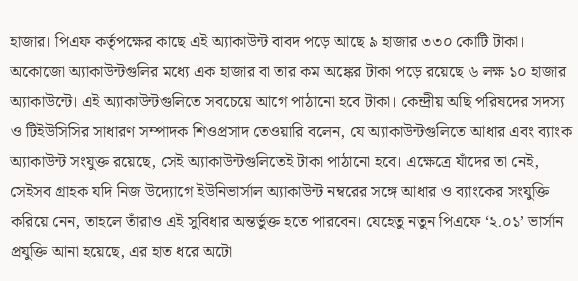হাজার। পিএফ কর্তৃপক্ষের কাছে এই অ্যাকাউন্ট বাবদ পড়ে আছে ৯ হাজার ৩৩০ কোটি টাকা। অকোজো অ্যাকাউন্টগুলির মধ্যে এক হাজার বা তার কম অঙ্কের টাকা পড়ে রয়েছে ৬ লক্ষ ১০ হাজার অ্যাকাউন্টে। এই অ্যাকাউন্টগুলিতে সবচেয়ে আগে পাঠানো হবে টাকা। কেন্দ্রীয় অছি পরিষদের সদস্য ও টিইউসিসির সাধারণ সম্পাদক শিওপ্রসাদ তেওয়ারি বলেন, যে অ্যাকাউন্টগুলিতে আধার এবং ব্যাংক অ্যাকাউন্ট সংযুক্ত রয়েছে, সেই অ্যাকাউন্টগুলিতেই টাকা পাঠানো হবে। এক্ষেত্রে যাঁদের তা নেই, সেইসব গ্রাহক যদি নিজ উদ্যোগে ইউনিভার্সাল অ্যাকাউন্ট নম্বরের সঙ্গে আধার ও ব্যাংকের সংযুক্তি করিয়ে নেন, তাহলে তাঁরাও এই সুবিধার অন্তর্ভুক্ত হতে পারবেন। যেহেতু নতুন পিএফে ‘২.০১’ ভার্সান প্রযুক্তি আনা হয়েছে, এর হাত ধরে অটো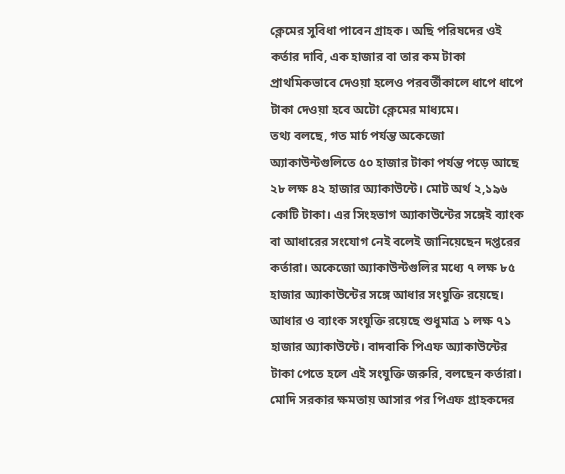ক্লেমের সুবিধা পাবেন গ্রাহক। অছি পরিষদের ওই কর্তার দাবি, এক হাজার বা তার কম টাকা প্রাথমিকভাবে দেওয়া হলেও পরবর্তীকালে ধাপে ধাপে টাকা দেওয়া হবে অটো ক্লেমের মাধ্যমে।
তথ্য বলছে, গত মার্চ পর্যন্ত অকেজো অ্যাকাউন্টগুলিতে ৫০ হাজার টাকা পর্যন্ত পড়ে আছে ২৮ লক্ষ ৪২ হাজার অ্যাকাউন্টে। মোট অর্থ ২,১৯৬ কোটি টাকা। এর সিংহভাগ অ্যাকাউন্টের সঙ্গেই ব্যাংক বা আধারের সংযোগ নেই বলেই জানিয়েছেন দপ্তরের কর্তারা। অকেজো অ্যাকাউন্টগুলির মধ্যে ৭ লক্ষ ৮৫ হাজার অ্যাকাউন্টের সঙ্গে আধার সংযুক্তি রয়েছে। আধার ও ব্যাংক সংযুক্তি রয়েছে শুধুমাত্র ১ লক্ষ ৭১ হাজার অ্যাকাউন্টে। বাদবাকি পিএফ অ্যাকাউন্টের টাকা পেতে হলে এই সংযুক্তি জরুরি, বলছেন কর্তারা।
মোদি সরকার ক্ষমতায় আসার পর পিএফ গ্রাহকদের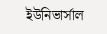ইউনিভার্সাল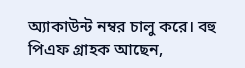অ্যাকাউন্ট নম্বর চালু করে। বহু পিএফ গ্রাহক আছেন,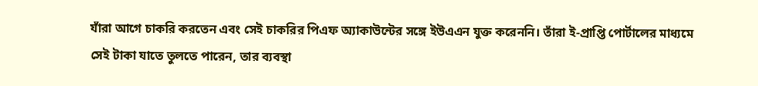যাঁরা আগে চাকরি করতেন এবং সেই চাকরির পিএফ অ্যাকাউন্টের সঙ্গে ইউএএন যুক্ত করেননি। তাঁরা ই-প্রাপ্তি পোর্টালের মাধ্যমে সেই টাকা যাতে তুলতে পারেন, তার ব্যবস্থা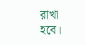রাখা হবে।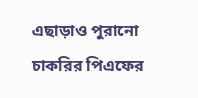এছাড়াও পুরানো চাকরির পিএফের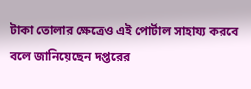টাকা তোলার ক্ষেত্রেও এই পোর্টাল সাহায্য করবে বলে জানিয়েছেন দপ্তরের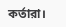কর্তারা।